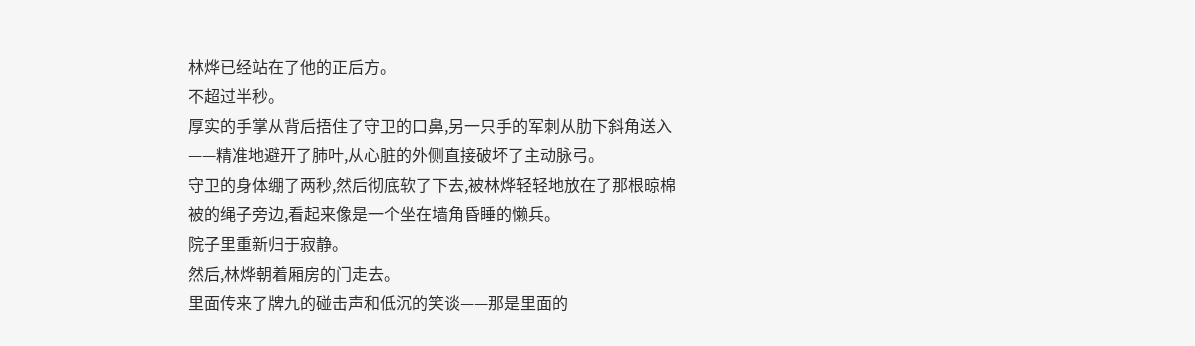林烨已经站在了他的正后方。
不超过半秒。
厚实的手掌从背后捂住了守卫的口鼻,另一只手的军刺从肋下斜角送入——精准地避开了肺叶,从心脏的外侧直接破坏了主动脉弓。
守卫的身体绷了两秒,然后彻底软了下去,被林烨轻轻地放在了那根晾棉被的绳子旁边,看起来像是一个坐在墙角昏睡的懒兵。
院子里重新归于寂静。
然后,林烨朝着厢房的门走去。
里面传来了牌九的碰击声和低沉的笑谈——那是里面的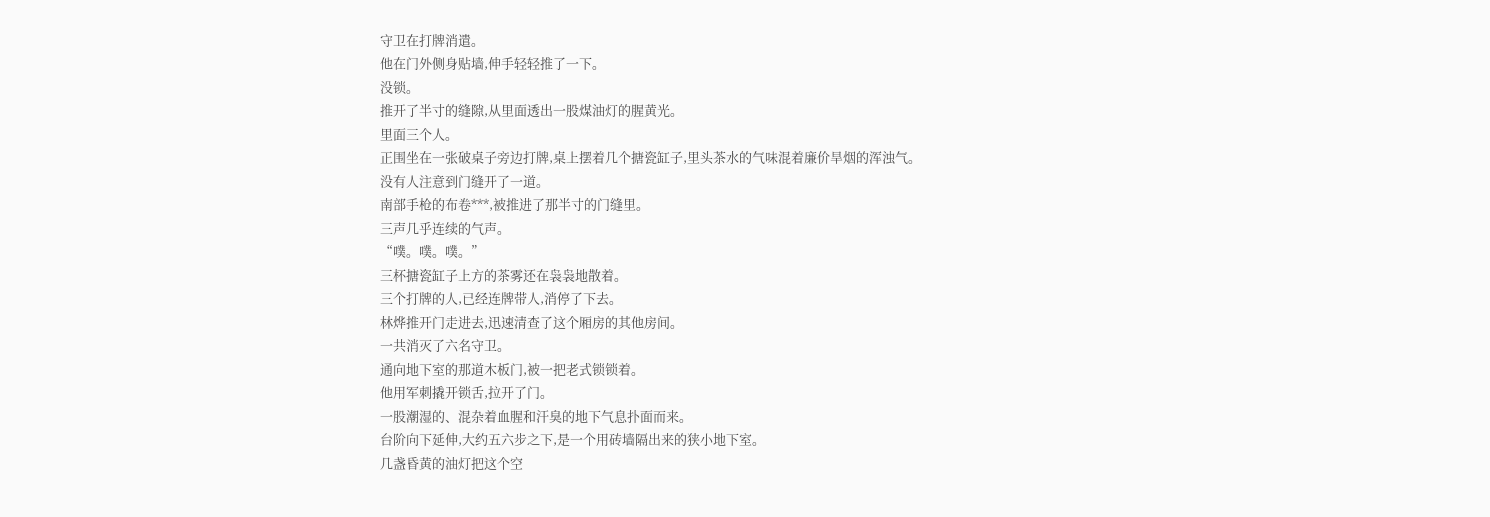守卫在打牌消遣。
他在门外侧身贴墙,伸手轻轻推了一下。
没锁。
推开了半寸的缝隙,从里面透出一股煤油灯的腥黄光。
里面三个人。
正围坐在一张破桌子旁边打牌,桌上摆着几个搪瓷缸子,里头茶水的气味混着廉价旱烟的浑浊气。
没有人注意到门缝开了一道。
南部手枪的布卷***,被推进了那半寸的门缝里。
三声几乎连续的气声。
“噗。噗。噗。”
三杯搪瓷缸子上方的茶雾还在袅袅地散着。
三个打牌的人,已经连牌带人,消停了下去。
林烨推开门走进去,迅速清查了这个厢房的其他房间。
一共消灭了六名守卫。
通向地下室的那道木板门,被一把老式锁锁着。
他用军刺撬开锁舌,拉开了门。
一股潮湿的、混杂着血腥和汗臭的地下气息扑面而来。
台阶向下延伸,大约五六步之下,是一个用砖墙隔出来的狭小地下室。
几盏昏黄的油灯把这个空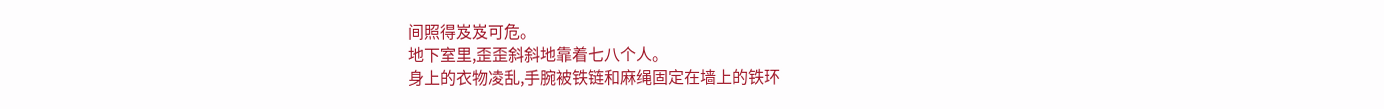间照得岌岌可危。
地下室里,歪歪斜斜地靠着七八个人。
身上的衣物凌乱,手腕被铁链和麻绳固定在墙上的铁环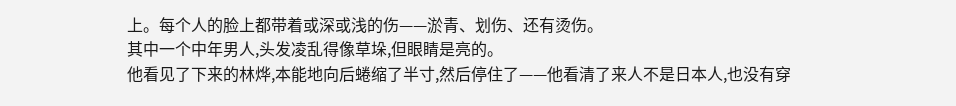上。每个人的脸上都带着或深或浅的伤——淤青、划伤、还有烫伤。
其中一个中年男人,头发凌乱得像草垛,但眼睛是亮的。
他看见了下来的林烨,本能地向后蜷缩了半寸,然后停住了——他看清了来人不是日本人,也没有穿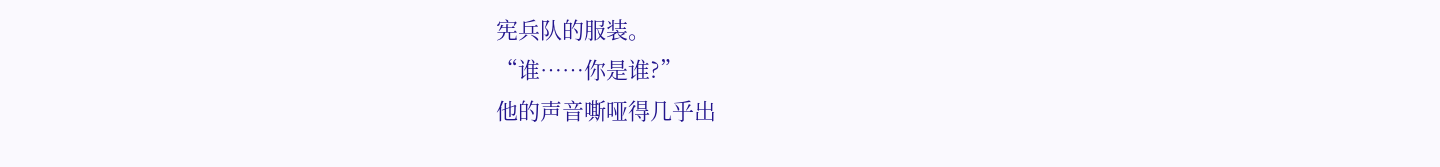宪兵队的服装。
“谁……你是谁?”
他的声音嘶哑得几乎出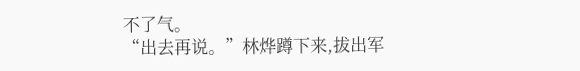不了气。
“出去再说。”林烨蹲下来,拔出军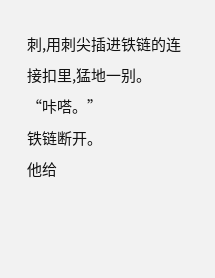刺,用刺尖插进铁链的连接扣里,猛地一别。
“咔嗒。”
铁链断开。
他给